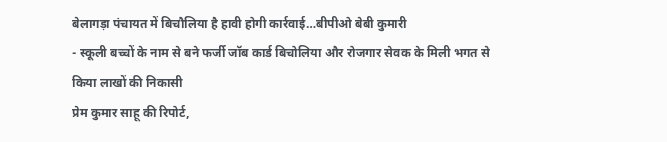बेलागड़ा पंचायत में बिचौलिया है हावी होगी कार्रवाई…बीपीओ बेबी कुमारी
- स्कूली बच्चों के नाम से बने फर्जी जॉब कार्ड बिचोलिया और रोजगार सेवक के मिली भगत से किया लाखों की निकासी
प्रेम कुमार साहू की रिपोर्ट,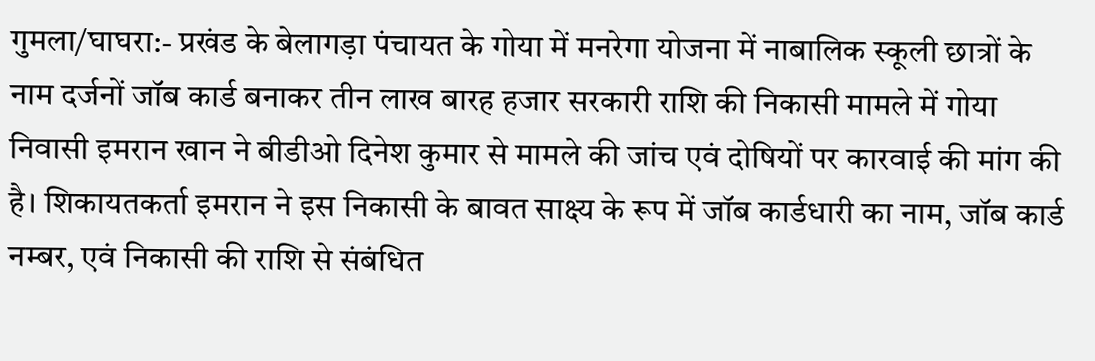गुमला/घाघरा:- प्रखंड के बेलागड़ा पंचायत के गोया में मनरेगा योजना में नाबालिक स्कूली छात्रों के नाम दर्जनों जॉब कार्ड बनाकर तीन लाख बारह हजार सरकारी राशि की निकासी मामले में गोया निवासी इमरान खान ने बीडीओ दिनेश कुमार से मामले की जांच एवं दोषियों पर कारवाई की मांग की है। शिकायतकर्ता इमरान ने इस निकासी के बावत साक्ष्य के रूप में जॉब कार्डधारी का नाम, जॉब कार्ड नम्बर, एवं निकासी की राशि से संबंधित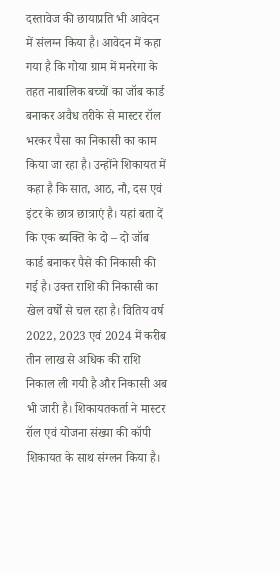दस्तावेज की छायाप्रति भी आवेदन में संलग्न किया है। आवेदन में कहा गया है कि गोया ग्राम में मनरेगा के तहत नाबालिक बच्चों का जॉब कार्ड बनाकर अवैध तरीके से मास्टर रॉल भरकर पैसा का निकासी का काम किया जा रहा है। उन्होंने शिकायत में कहा है कि सात, आठ, नौ, दस एवं इंटर के छात्र छात्राएं है। यहां बता दें कि एक ब्यक्ति के दो – दो जॉब कार्ड बनाकर पैसे की निकासी की गई है। उक्त राशि की निकासी का खेल वर्षों से चल रहा है। वितिय वर्ष 2022, 2023 एवं 2024 में करीब तीन लाख से अधिक की राशि निकाल ली गयी है और निकासी अब भी जारी है। शिकायतकर्ता ने मास्टर रॉल एवं योजना संख्या की कॉपी शिकायत के साथ संग्लन किया है।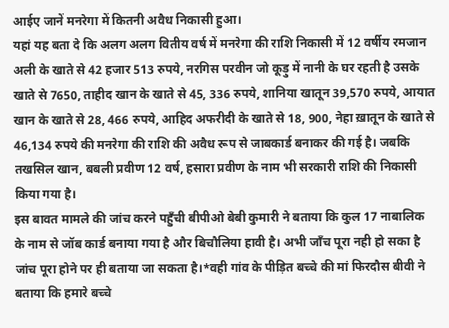आईए जानें मनरेगा में कितनी अवैध निकासी हुआ।
यहां यह बता दे कि अलग अलग वितीय वर्ष में मनरेगा की राशि निकासी में 12 वर्षीय रमजान अली के खाते से 42 हजार 513 रुपये, नरगिस परवीन जो कूड़ु में नानी के घर रहती है उसके खाते से 7650, ताहीद खान के खाते से 45, 336 रुपये, शानिया खातून 39,570 रुपये, आयात खान के खाते से 28, 466 रुपये, आहिद अफरीदी के खाते से 18, 900, नेहा ख़ातून के खाते से 46,134 रुपये की मनरेगा की राशि की अवैध रूप से जाबकार्ड बनाकर की गई है। जबकि तखसिल खान, बबली प्रवीण 12 वर्ष, हसारा प्रवीण के नाम भी सरकारी राशि की निकासी किया गया है।
इस बावत मामले की जांच करने पहुँची बीपीओ बेबी कुमारी ने बताया कि कुल 17 नाबालिक के नाम से जॉब कार्ड बनाया गया है और बिचौलिया हावी है। अभी जाँच पूरा नही हो सका है जांच पूरा होने पर ही बताया जा सकता है।*वही गांव के पीड़ित बच्चे की मां फिरदौस बीवी ने बताया कि हमारे बच्चे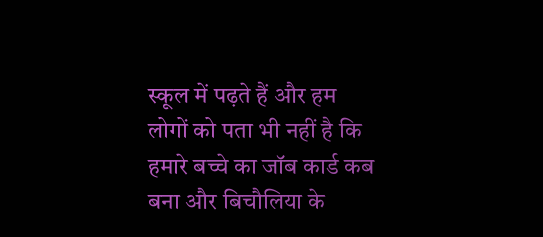स्कूल में पढ़ते हैं और हम लोगों को पता भी नहीं है कि हमारे बच्चे का जॉब कार्ड कब बना और बिचौलिया के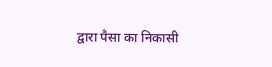द्वारा पैसा का निकासी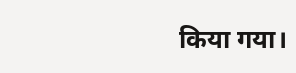किया गया।